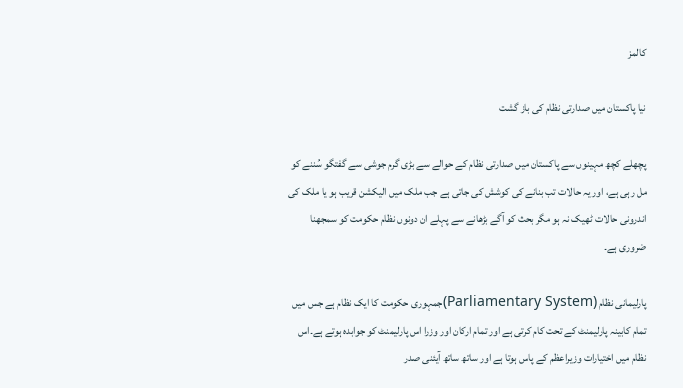کالمز

نیا پاکستان میں صدارتی نظام کی باز گشت

پچھلے کچھ مہینوں سے پاکستان میں صدارتی نظام کے حوالے سے بڑی گرم جوشی سے گفتگو سُننے کو مل رہی ہے، اور یہ حالات تب بنانے کی کوشش کی جاتی ہے جب ملک میں الیکشن قریب ہو یا ملک کی اندرونی حالات ٹھیک نہ ہو مگر بحث کو آگے بڑھانے سے پہلے ان دونوں نظام حکومت کو سمجھنا ضروری ہے۔

پارلیمانی نظام (Parliamentary System)جمہوری حکومت کا ایک نظام ہے جس میں تمام کابینہ پارلیمنٹ کے تحت کام کرتی ہے اور تمام ارکان اور وزرا اس پارلیمنٹ کو جوابدہ ہوتے ہے۔اس نظام میں اختیارات وزیراعظم کے پاس ہوتا ہے اور ساتھ ساتھ آیئنی صدر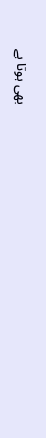بھی ہوتا ہے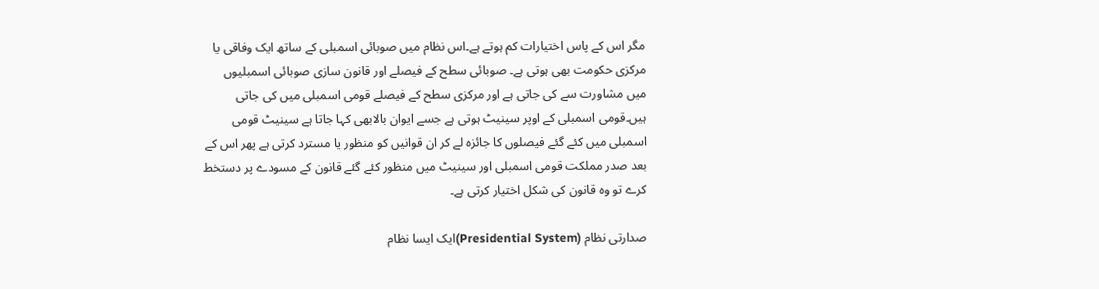مگر اس کے پاس اختیارات کم ہوتے ہے۔اس نظام میں صوبائی اسمبلی کے ساتھ ایک وفاقی یا مرکزی حکومت بھی ہوتی ہے۔ صوبائی سطح کے فیصلے اور قانون سازی صوبائی اسمبلیوں میں مشاورت سے کی جاتی ہے اور مرکزی سطح کے فیصلے قومی اسمبلی میں کی جاتی ہیں۔قومی اسمبلی کے اوپر سینیٹ ہوتی ہے جسے ایوان بالابھی کہا جاتا ہے سینیٹ قومی اسمبلی میں کئے گئے فیصلوں کا جائزہ لے کر ان قوانیں کو منظور یا مسترد کرتی ہے پھر اس کے بعد صدر مملکت قومی اسمبلی اور سینیٹ میں منظور کئے گئے قانون کے مسودے پر دستخط کرے تو وہ قانون کی شکل اختیار کرتی ہے۔

صدارتی نظام (Presidential System)ایک ایسا نظام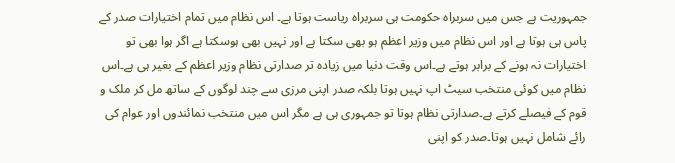جمہوریت ہے جس میں سربراہ حکومت ہی سربراہ ریاست ہوتا ہے۔ اس نظام میں تمام اختیارات صدر کے پاس ہی ہوتا ہے اور اس نظام میں وزیر اعظم ہو بھی سکتا ہے اور نہیں بھی ہوسکتا ہے اگر ہوا بھی تو اختیارات نہ ہونے کے برابر ہوتے ہے۔اس وقت دنیا میں زیادہ تر صدارتی نظام وزیر اعظم کے بغیر ہی ہے۔اس نظام میں کوئی منتخب سیٹ اپ نہیں ہوتا بلکہ صدر اپنی مرزی سے چند لوگوں کے ساتھ مل کر ملک و قوم کے فیصلے کرتے ہے۔صدارتی نظام ہوتا تو جمہوری ہی ہے مگر اس میں منتخب نمائندوں اور عوام کی رائے شامل نہیں ہوتا۔صدر کو اپنی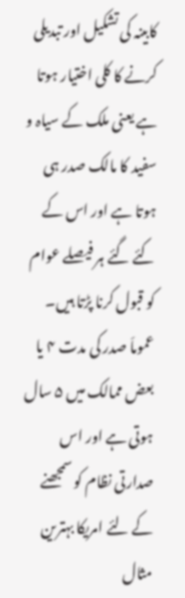کابینہ کی تشکیل اور تبدیلی کرنے کا کلی اختیار ہوتا ہے یعنی ملک کے سیاہ و سفید کا مالک صدر ہی ہوتا ہے اور اس کے کئے گئے ہر فیصلے عوام کو قبول کرنا پڑتا ہیں۔ عموماَ صدر کی مدت ۴ یا بعض ممالک میں ۵ سال ہوتی ہے اور اس صدارتی نظام کو سمجھنے کے لئے امریکا بہترین مثال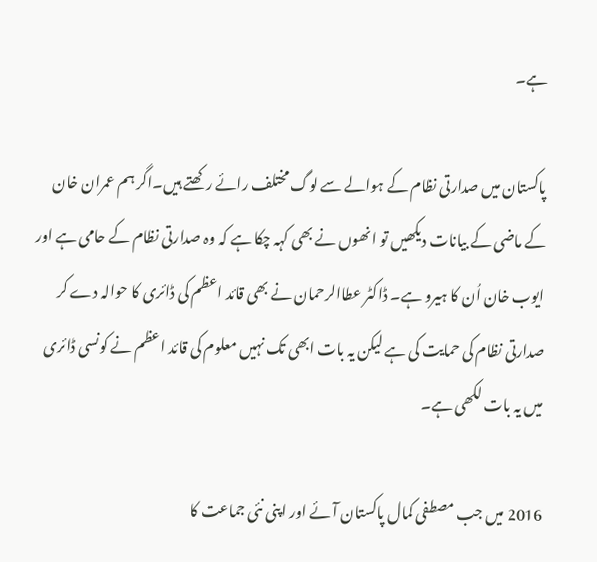ہے۔

پاکستان میں صدارتی نظام کے ہوالے سے لوگ مختلف رائے رکھتے ہیں۔اگر ہم عمران خان کے ماضی کے بیانات دیکھیں تو انھوں نے بھی کہہ چکا ہے کہ وہ صدارتی نظام کے حامی ہے اور ایوب خان اُن کا ہیرو ہے۔ ڈاکٹر عطاالرحمان نے بھی قائد اعظم کی ڈائری کا حوالہ دے کر صدارتی نظام کی حمایت کی ہے لیکن یہ بات ابھی تک نہیں معلوم کی قائد اعظم نے کونسی ڈائری میں یہ بات لکھی ہے۔

2016 میں جب مصطفی کمال پاکستان آئے اور اپنی نئی جماعت کا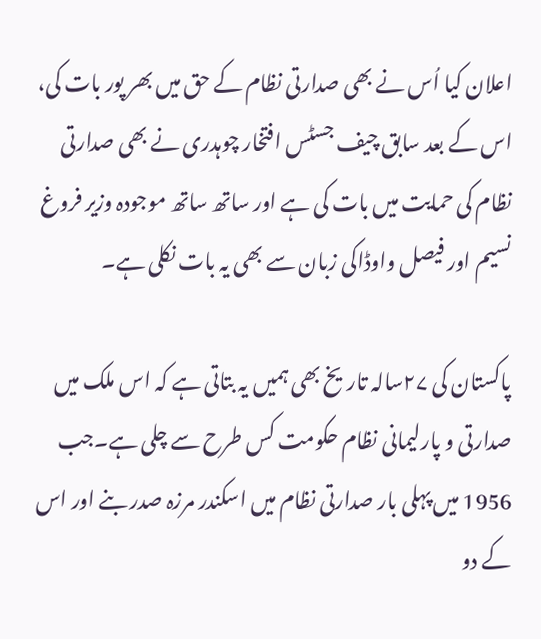اعلان کیا اُس نے بھی صدارتی نظام کے حق میں بھر پور بات کی، اس کے بعد سابق چیف جسٹس افتخار چوہدری نے بھی صدارتی نظام کی حمایت میں بات کی ہے اور ساتھ ساتھ موجودہ وزیر فروغ نسیم اور فیصل واوڈاکی زبان سے بھی یہ بات نکلی ہے۔

پاکستان کی ۲۷سالہ تاریخ بھی ہمیں یہ بتاتی ہے کہ اس ملک میں صدارتی و پارلیمانی نظام حکومت کس طرح سے چلی ہے۔جب 1956 میں پہلی بار صدارتی نظام میں اسکندر مرزہ صدر بنے اور اس کے دو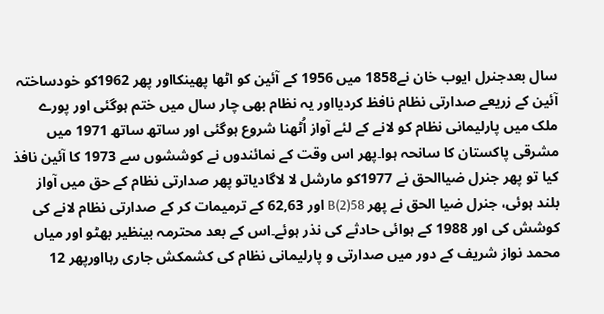سال بعدجنرل ایوب خان نے1858 میں 1956 کے آئین کو اٹھا پھینکااور پھر 1962کو خودساختہ آئین کے زریعے صدارتی نظام نافظ کردیااور یہ نظام بھی چار سال میں ختم ہوگئی اور پورے ملک میں پارلیمانی نظام کو لانے کے لئے آواز اُٹھنا شروع ہوگئی اور ساتھ ساتھ 1971 میں مشرقی پاکستان کا سانحہ ہوا۔پھر اس وقت کے نمائندوں نے کوششوں سے 1973 کا آئین نافذ کیا تو پھر جنرل ضیاالحق نے 1977کو مارشل لا لاگادیاتو پھر صدارتی نظام کے حق میں آواز بلند ہوئی، جنرل ضیا الحق نے پھر 58(2)B اور 62,63 کے ترمیمات کر کے صدارتی نظام لانے کی کوشش کی اور 1988 کے ہوائی حادثے کی نذر ہوئے۔اس کے بعد محترمہ بینظیر بھٹو اور میاں محمد نواز شریف کے دور میں صدارتی و پارلیمانی نظام کی کشمکش جاری رہااورپھر 12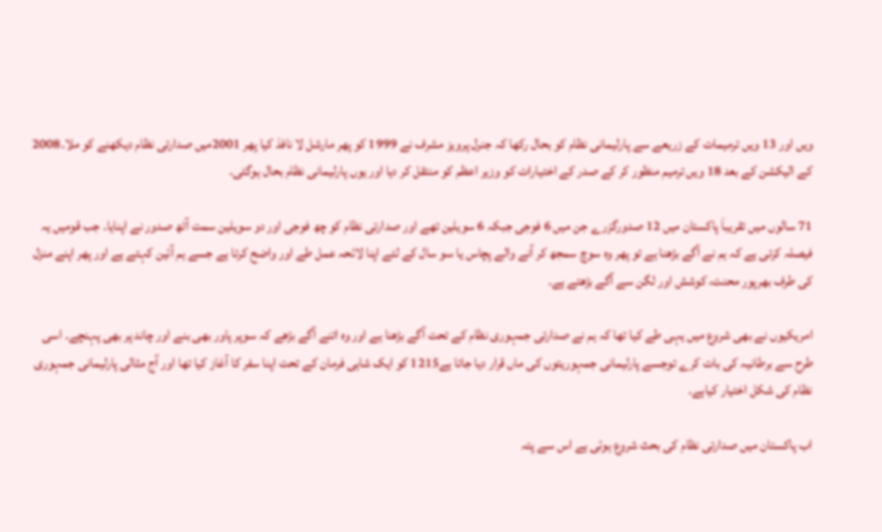ویں اور 13 ویں ترمیمات کے زریعے سے پارلیمانی نظام کو بحال رکھا کہ جنرل پرویز مشرف نے 1999 کو پھر مارشل لا نافذ کیا پھر 2001میں صدارتی نظام دیکھنے کو ملا۔2008 کے الیکشن کے بعد 18 ویں ترمیم منظور کر کے صدر کے اختیارات کو وزیر اعظم کو منتقل کر دیا اور یوں پارلیمانی نظام بحال ہوگئی۔

71 سالوں میں تقریباَ پاکستان میں 12 صدورگزرے جن میں 6 فوجی جبکہ 6 سویلین تھے اور صدارتی نظام کو چھ فوجی اور دو سویلین سمت آٹھ صدور نے اپنایا۔ جب قومیں یہ فیصلہ کرتی ہے کہ ہم نے آگے بڑھنا ہے تو پھر وہ سوچ سمجھ کر آنے والے پچاس یا سو سال کے لئے اپنا لائحہ عمل طے اور واضح کرتا ہے جسے ہم آئین کہتے ہے اور پھر اپنے منزل کی طرف بھرپور محنت، کوشش اور لگن سے آگے بڑھتے ہے۔

امریکیوں نے بھی شروع میں یہی طے کیا تھا کہ ہم نے صدارتی جمہوری نظام کے تحت آگے بڑھنا ہے اور وہ اتنے آگے بڑھے کہ سوپر پاور بھی بنے اور چاند پر بھی پہنچے۔ اسی طرح سے برطانیہ کی بات کرے توجسے پارلیمانی جمہوریتوں کی ماں قرار دیا جاتا ہے1215 کو ایک شاہی فرمان کے تحت اپنا سفر کا آغاز کیا تھا اور آج مثالی پارلیمانی جمہوری نظام کی شکل اختیار کیاہے۔

اب پاکستان میں صدارتی نظام کی بحث شروع ہوئی ہے اس سے پتہ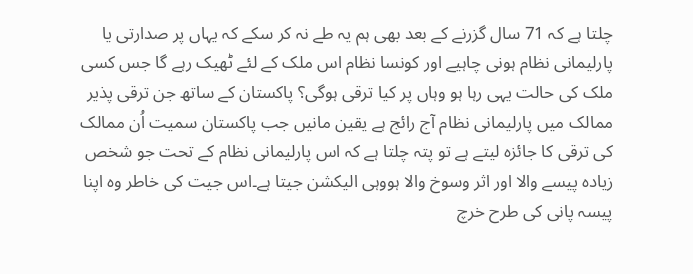چلتا ہے کہ 71 سال گزرنے کے بعد بھی ہم یہ طے نہ کر سکے کہ یہاں پر صدارتی یا پارلیمانی نظام ہونی چاہیے اور کونسا نظام اس ملک کے لئے ٹھیک رہے گا جس کسی ملک کی حالت یہی رہا ہو وہاں پر کیا ترقی ہوگی؟ پاکستان کے ساتھ جن ترقی پذیر ممالک میں پارلیمانی نظام آج رائج ہے یقین مانیں جب پاکستان سمیت اُن ممالک کی ترقی کا جائزہ لیتے ہے تو پتہ چلتا ہے کہ اس پارلیمانی نظام کے تحت جو شخص زیادہ پیسے والا اور اثر وسوخ والا ہووہی الیکشن جیتا ہے۔اس جیت کی خاطر وہ اپنا پیسہ پانی کی طرح خرچ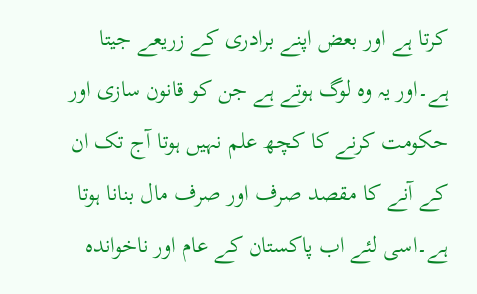کرتا ہے اور بعض اپنے برادری کے زریعے جیتا ہے۔اور یہ وہ لوگ ہوتے ہے جن کو قانون سازی اور حکومت کرنے کا کچھ علم نہیں ہوتا آج تک ان کے آنے کا مقصد صرف اور صرف مال بنانا ہوتا ہے۔اسی لئے اب پاکستان کے عام اور ناخواندہ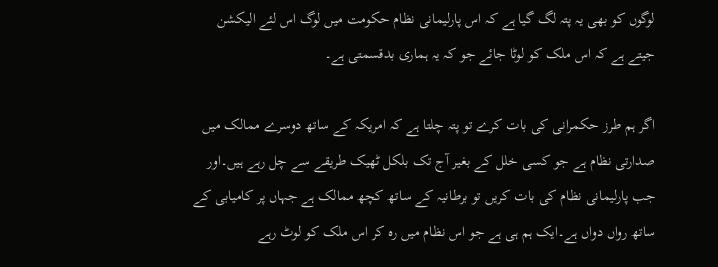لوگوں کو بھی یہ پتہ لگ گیا ہے کہ اس پارلیمانی نظام حکومت میں لوگ اس لئے الیکشن جیتے ہے کہ اس ملک کو لوٹا جائے جو کہ یہ ہماری بدقسمتی ہے۔

اگر ہم طرز حکمرانی کی بات کرے تو پتہ چلتا ہے کہ امریکہ کے ساتھ دوسرے ممالک میں صدارتی نظام ہے جو کسی خلل کے بغیر آج تک بلکل ٹھیک طریقے سے چل رہے ہیں۔اور جب پارلیمانی نظام کی بات کریں تو برطانیہ کے ساتھ کچھ ممالک ہے جہاں پر کامیابی کے ساتھ رواں دواں ہے۔ایک ہم ہی ہے جو اس نظام میں رہ کر اس ملک کو لوٹ رہے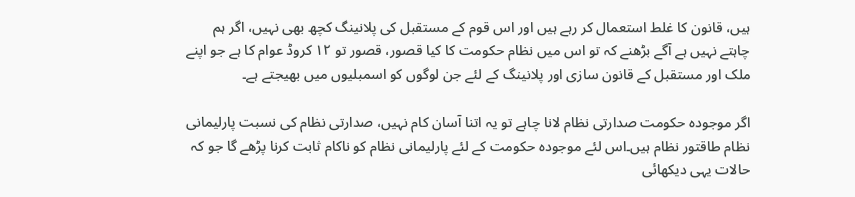ہیں، قانون کا غلط استعمال کر رہے ہیں اور اس قوم کے مستقبل کی پلانینگ کچھ بھی نہیں، اگر ہم چاہتے نہیں ہے آگے بڑھنے کہ تو اس میں نظام حکومت کا کیا قصور، قصور تو ۱۲ کروڈ عوام کا ہے جو اپنے ملک اور مستقبل کے قانون سازی اور پلانینگ کے لئے جن لوگوں کو اسمبلیوں میں بھیجتے ہے۔

اگر موجودہ حکومت صدارتی نظام لانا چاہے تو یہ اتنا آسان کام نہیں، صدارتی نظام کی نسبت پارلیمانی نظام طاقتور نظام ہیں۔اس لئے موجودہ حکومت کے لئے پارلیمانی نظام کو ناکام ثابت کرنا پڑھے گا جو کہ حالات یہی دیکھائی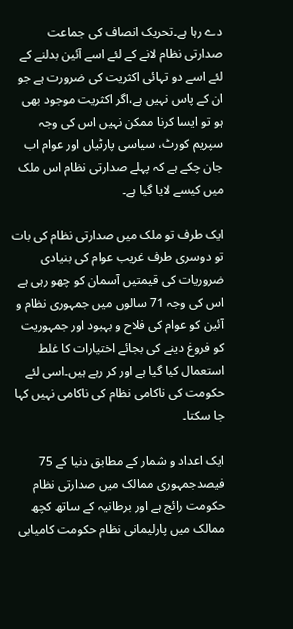دے رہا ہے۔تحریک انصاف کی جماعت صدارتی نظام لانے کے لئے اسے آئین بدلنے کے لئے اسے دو تہائی اکثریت کی ضرورت ہے جو ان کے پاس نہیں ہے،اگر اکثریت موجود بھی ہو تو ایسا کرنا ممکن نہیں اس کی وجہ سپریم کورٹ، سیاسی پارٹیاں اور عوام اب جان چکے ہے کہ پہلے صدارتی نظام اس ملک میں کیسے لایا گیا ہے۔

ایک طرف تو ملک میں صدارتی نظام کی بات تو دوسری طرف غریب عوام کی بنیادی ضروریات کی قیمتیں آسمان کو چھو رہی ہے اس کی وجہ 71 سالوں میں جمہوری نظام و آئین کو عوام کی فلاح و بہبود اور جمہوریت کو فروغ دینے کی بجائے اختیارات کا غلط استعمال کیا گیا ہے اور کر رہے ہیں۔اسی لئے حکومت کی ناکامی نظام کی ناکامی نہیں کہا جا سکتا۔

ایک اعداد و شمار کے مطابق دنیا کے 75 فیصدجمہوری ممالک میں صدارتی نظام حکومت رائج ہے اور برطانیہ کے ساتھ کچھ ممالک میں پارلیمانی نظام حکومت کامیابی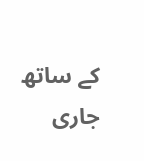کے ساتھ جاری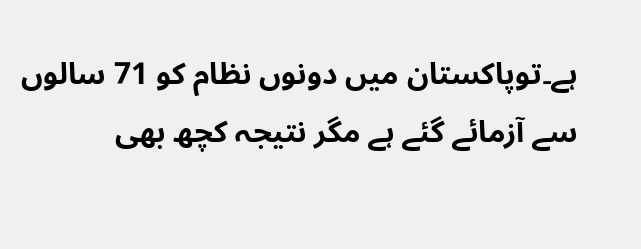ہے۔توپاکستان میں دونوں نظام کو 71 سالوں سے آزمائے گئے ہے مگر نتیجہ کچھ بھی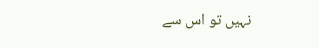نہیں تو اس سے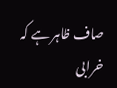صاف ظاہر ہے کہ خرابی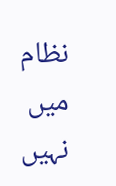نظام میں نہیں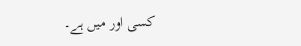کسی اور میں ہے۔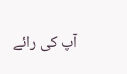آپ کی رائے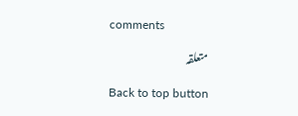comments

متعلقہ

Back to top button